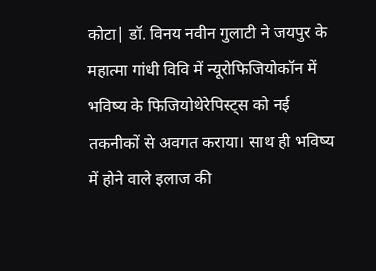कोटा| डॉ. विनय नवीन गुलाटी ने जयपुर के महात्मा गांधी विवि में न्यूरोफिजियोकॉन में भविष्य के फिजियोथेरेपिस्ट्स को नई तकनीकों से अवगत कराया। साथ ही भविष्य में होने वाले इलाज की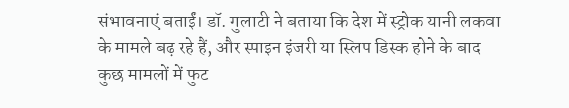संभावनाएं बताईं। डॉ. गुलाटी ने बताया कि देश में स्ट्रोक यानी लकवा के मामले बढ़ रहे हैं, और स्पाइन इंजरी या स्लिप डिस्क होने के बाद कुछ मामलों में फुट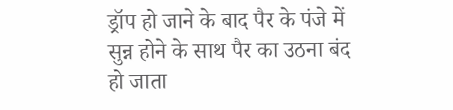ड्रॉप हो जाने के बाद पैर के पंजे में सुन्न होने के साथ पैर का उठना बंद हो जाता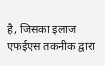है, जिसका इलाज एफईएस तकनीक द्वारा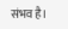संभव है।